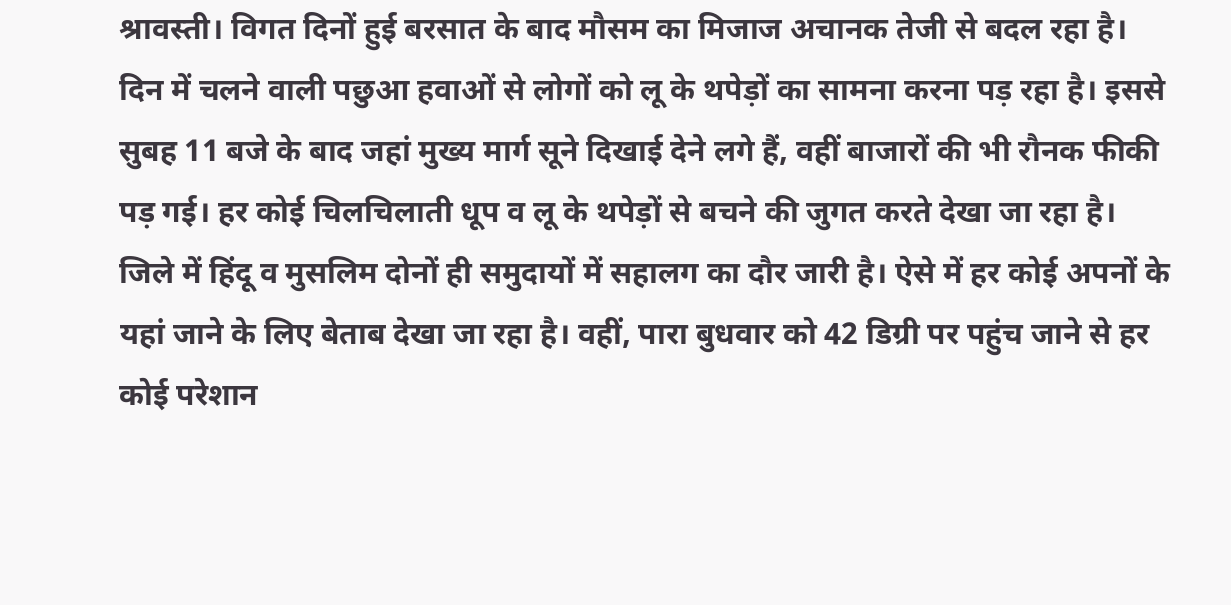श्रावस्ती। विगत दिनों हुई बरसात के बाद मौसम का मिजाज अचानक तेजी से बदल रहा है। दिन में चलने वाली पछुआ हवाओं से लोगों को लू के थपेड़ों का सामना करना पड़ रहा है। इससे सुबह 11 बजे के बाद जहां मुख्य मार्ग सूने दिखाई देने लगे हैं, वहीं बाजारों की भी रौनक फीकी पड़ गई। हर कोई चिलचिलाती धूप व लू के थपेड़ों से बचने की जुगत करते देखा जा रहा है।
जिले में हिंदू व मुसलिम दोनों ही समुदायों में सहालग का दौर जारी है। ऐसे में हर कोई अपनों के यहां जाने के लिए बेताब देखा जा रहा है। वहीं, पारा बुधवार को 42 डिग्री पर पहुंच जाने से हर कोई परेशान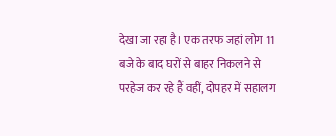देखा जा रहा है। एक तरफ जहां लोग 11 बजे के बाद घरों से बाहर निकलने से परहेज कर रहे हैं वहीं, दोपहर में सहालग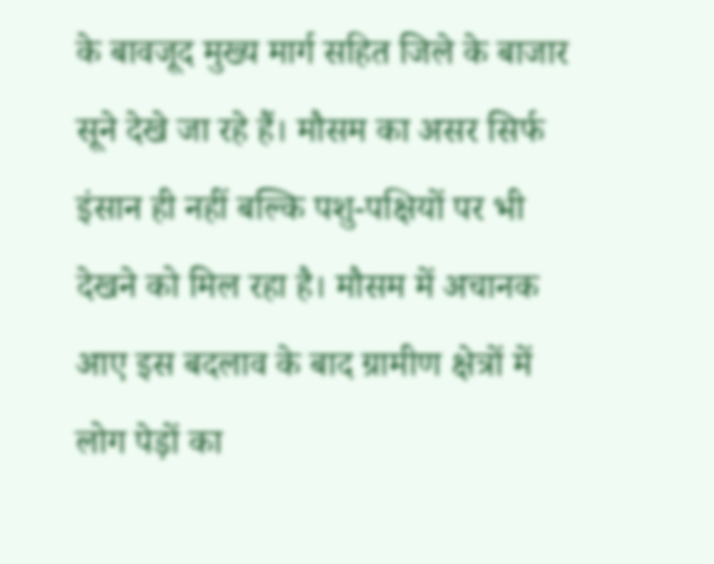के बावजूद मुख्य मार्ग सहित जिले के बाजार सूने देखे जा रहे हैं। मौसम का असर सिर्फ इंसान ही नहीं बल्कि पशु-पक्षियों पर भी देखने को मिल रहा है। मौसम में अचानक आए इस बदलाव के बाद ग्रामीण क्षेत्रों में लोग पेड़ों का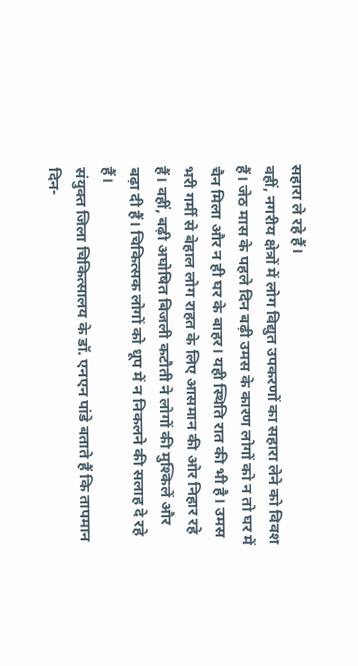सहारा ले रहे हैं।
वहीं, नगरीय क्षेत्रों में लोग विद्युत उपकरणों का सहारा लेने को विवश हैं। जेठ मास के पहले दिन बढ़ी उमस के कारण लोगों को न तो घर में चैन मिला और न ही घर के बाहर। यही स्थिति रात की भी है। उमस भरी गर्मी से बेहाल लोग राहत के लिए आसमान की ओर निहार रहे हैं। वहीं, बढ़ी अघोषित बिजली कटौती ने लोगों की मुश्किलें और बढ़ा दी हैं। चिकित्सक लोगों को धूप में न निकलने की सलाह दे रहे हैं।
संयुक्त जिला चिकित्सालय के डॉ. एनएन पांडे बताते हैं कि तापमान दिन-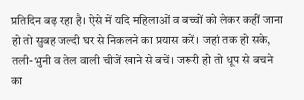प्रतिदिन बढ़ रहा है। ऐसे में यदि महिलाओं व बच्चों को लेकर कहीं जाना हो तो सुबह जल्दी घर से निकलने का प्रयास करें। जहां तक हो सके, तली-भुनी व तेल वाली चीजें खाने से बचें। जरूरी हो तो धूप से बचने का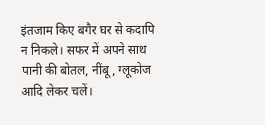इंतजाम किए बगैर घर से कदापि न निकले। सफर में अपने साथ पानी की बोतल, नींबू, ग्लूकोज आदि लेकर चलें।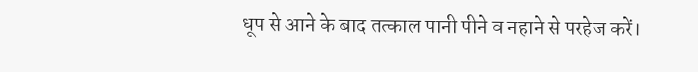धूप से आने के बाद तत्काल पानी पीने व नहाने से परहेज करें।